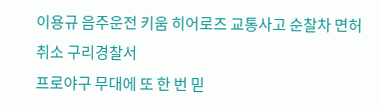이용규 음주운전 키움 히어로즈 교통사고 순찰차 면허취소 구리경찰서
프로야구 무대에 또 한 번 믿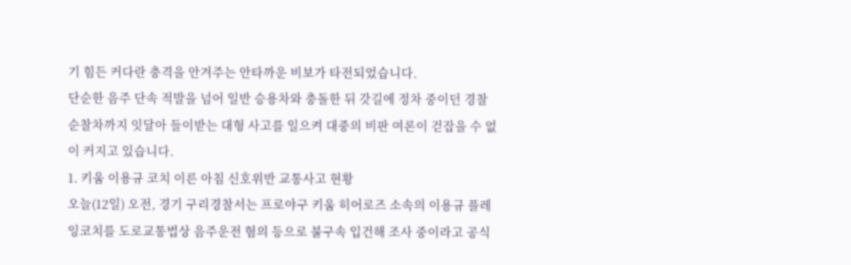기 힘든 커다란 충격을 안겨주는 안타까운 비보가 타전되었습니다.
단순한 음주 단속 적발을 넘어 일반 승용차와 충돌한 뒤 갓길에 정차 중이던 경찰 순찰차까지 잇달아 들이받는 대형 사고를 일으켜 대중의 비판 여론이 걷잡을 수 없이 커지고 있습니다.
1. 키움 이용규 코치 이른 아침 신호위반 교통사고 현황
오늘(12일) 오전, 경기 구리경찰서는 프로야구 키움 히어로즈 소속의 이용규 플레잉코치를 도로교통법상 음주운전 혐의 등으로 불구속 입건해 조사 중이라고 공식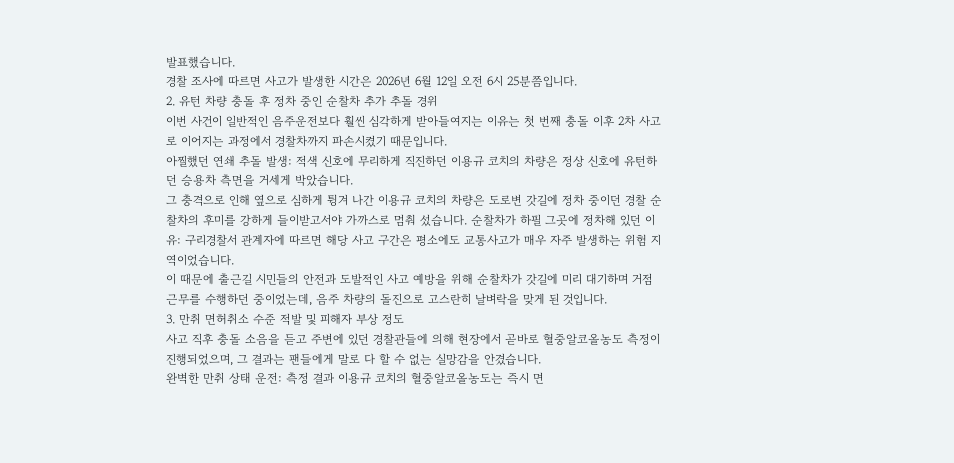발표했습니다.
경찰 조사에 따르면 사고가 발생한 시간은 2026년 6월 12일 오전 6시 25분쯤입니다.
2. 유턴 차량 충돌 후 정차 중인 순찰차 추가 추돌 경위
이번 사건이 일반적인 음주운전보다 훨씬 심각하게 받아들여지는 이유는 첫 번째 충돌 이후 2차 사고로 이어지는 과정에서 경찰차까지 파손시켰기 때문입니다.
아찔했던 연쇄 추돌 발생: 적색 신호에 무리하게 직진하던 이용규 코치의 차량은 정상 신호에 유턴하던 승용차 측면을 거세게 박았습니다.
그 충격으로 인해 옆으로 심하게 튕겨 나간 이용규 코치의 차량은 도로변 갓길에 정차 중이던 경찰 순찰차의 후미를 강하게 들이받고서야 가까스로 멈춰 섰습니다. 순찰차가 하필 그곳에 정차해 있던 이유: 구리경찰서 관계자에 따르면 해당 사고 구간은 평소에도 교통사고가 매우 자주 발생하는 위험 지역이었습니다.
이 때문에 출근길 시민들의 안전과 도발적인 사고 예방을 위해 순찰차가 갓길에 미리 대기하며 거점 근무를 수행하던 중이었는데, 음주 차량의 돌진으로 고스란히 날벼락을 맞게 된 것입니다.
3. 만취 면허취소 수준 적발 및 피해자 부상 정도
사고 직후 충돌 소음을 듣고 주변에 있던 경찰관들에 의해 현장에서 곧바로 혈중알코올농도 측정이 진행되었으며, 그 결과는 팬들에게 말로 다 할 수 없는 실망감을 안겼습니다.
완벽한 만취 상태 운전: 측정 결과 이용규 코치의 혈중알코올농도는 즉시 면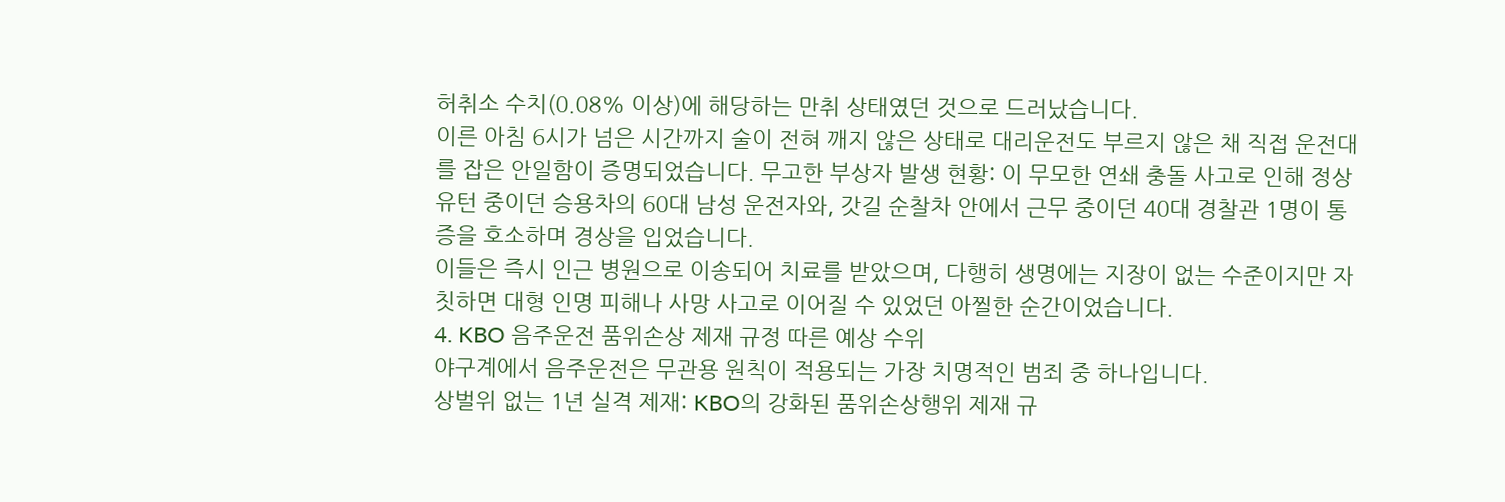허취소 수치(0.08% 이상)에 해당하는 만취 상태였던 것으로 드러났습니다.
이른 아침 6시가 넘은 시간까지 술이 전혀 깨지 않은 상태로 대리운전도 부르지 않은 채 직접 운전대를 잡은 안일함이 증명되었습니다. 무고한 부상자 발생 현황: 이 무모한 연쇄 충돌 사고로 인해 정상 유턴 중이던 승용차의 60대 남성 운전자와, 갓길 순찰차 안에서 근무 중이던 40대 경찰관 1명이 통증을 호소하며 경상을 입었습니다.
이들은 즉시 인근 병원으로 이송되어 치료를 받았으며, 다행히 생명에는 지장이 없는 수준이지만 자칫하면 대형 인명 피해나 사망 사고로 이어질 수 있었던 아찔한 순간이었습니다.
4. KBO 음주운전 품위손상 제재 규정 따른 예상 수위
야구계에서 음주운전은 무관용 원칙이 적용되는 가장 치명적인 범죄 중 하나입니다.
상벌위 없는 1년 실격 제재: KBO의 강화된 품위손상행위 제재 규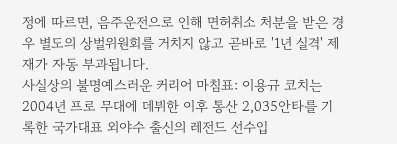정에 따르면, 음주운전으로 인해 면허취소 처분을 받은 경우 별도의 상벌위원회를 거치지 않고 곧바로 '1년 실격' 제재가 자동 부과됩니다.
사실상의 불명예스러운 커리어 마침표: 이용규 코치는 2004년 프로 무대에 데뷔한 이후 통산 2,035안타를 기록한 국가대표 외야수 출신의 레전드 선수입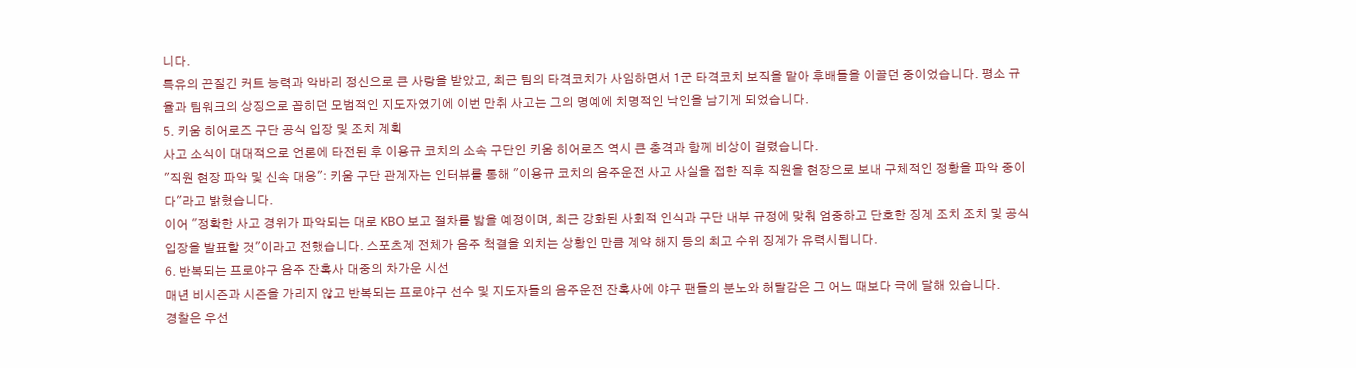니다.
특유의 끈질긴 커트 능력과 악바리 정신으로 큰 사랑을 받았고, 최근 팀의 타격코치가 사임하면서 1군 타격코치 보직을 맡아 후배들을 이끌던 중이었습니다. 평소 규율과 팀워크의 상징으로 꼽히던 모범적인 지도자였기에 이번 만취 사고는 그의 명예에 치명적인 낙인을 남기게 되었습니다.
5. 키움 히어로즈 구단 공식 입장 및 조치 계획
사고 소식이 대대적으로 언론에 타전된 후 이용규 코치의 소속 구단인 키움 히어로즈 역시 큰 충격과 함께 비상이 걸렸습니다.
"직원 현장 파악 및 신속 대응": 키움 구단 관계자는 인터뷰를 통해 "이용규 코치의 음주운전 사고 사실을 접한 직후 직원을 현장으로 보내 구체적인 정황을 파악 중이다"라고 밝혔습니다.
이어 "정확한 사고 경위가 파악되는 대로 KBO 보고 절차를 밟을 예정이며, 최근 강화된 사회적 인식과 구단 내부 규정에 맞춰 엄중하고 단호한 징계 조치 조치 및 공식 입장을 발표할 것"이라고 전했습니다. 스포츠계 전체가 음주 척결을 외치는 상황인 만큼 계약 해지 등의 최고 수위 징계가 유력시됩니다.
6. 반복되는 프로야구 음주 잔혹사 대중의 차가운 시선
매년 비시즌과 시즌을 가리지 않고 반복되는 프로야구 선수 및 지도자들의 음주운전 잔혹사에 야구 팬들의 분노와 허탈감은 그 어느 때보다 극에 달해 있습니다.
경찰은 우선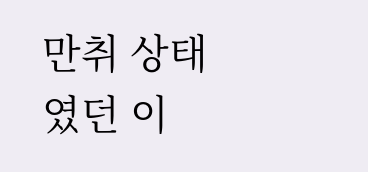만취 상태였던 이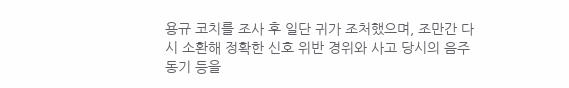용규 코치를 조사 후 일단 귀가 조처했으며, 조만간 다시 소환해 정확한 신호 위반 경위와 사고 당시의 음주 동기 등을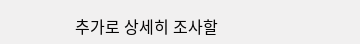추가로 상세히 조사할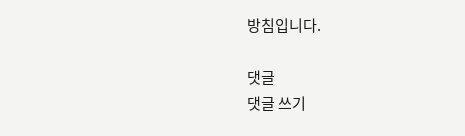방침입니다.

댓글
댓글 쓰기